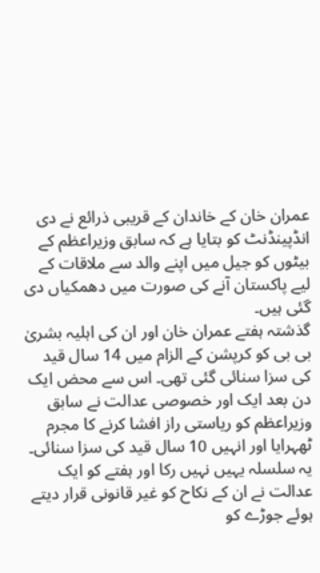عمران خان کے خاندان کے قریبی ذرائع نے دی انڈپینڈنٹ کو بتایا ہے کہ سابق وزیراعظم کے بیٹوں کو جیل میں اپنے والد سے ملاقات کے لیے پاکستان آنے کی صورت میں دھمکیاں دی گئی ہیں۔
گذشتہ ہفتے عمران خان اور ان کی اہلیہ بشریٰ بی بی کو کرپشن کے الزام میں 14 سال قید کی سزا سنائی گئی تھی۔ اس سے محض ایک دن بعد ایک اور خصوصی عدالت نے سابق وزیراعظم کو ریاستی راز افشا کرنے کا مجرم ٹھہرایا اور انہیں 10 سال قید کی سزا سنائی۔ یہ سلسلہ یہیں نہیں رکا اور ہفتے کو ایک عدالت نے ان کے نکاح کو غیر قانونی قرار دیتے ہوئے جوڑے کو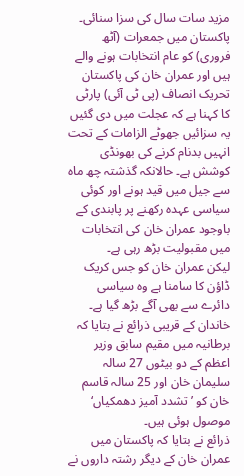مزید سات سال کی سزا سنائی۔
پاکستان میں جمعرات (آٹھ فروری) کو عام انتخابات ہونے والے ہیں اور عمران خان کی پاکستان تحریک انصاف (پی ٹی آئی) پارٹی کا کہنا ہے کہ عجلت میں دی گئیں یہ سزائیں جھوٹے الزامات کے تحت انہیں بدنام کرنے کی بھونڈی کوشش ہے۔ حالانکہ گذشتہ چھ ماہ سے جیل میں قید ہونے اور کوئی سیاسی عہدہ رکھنے پر پابندی کے باوجود عمران خان کی انتخابات میں مقبولیت بڑھ رہی ہے۔
لیکن عمران خان کو جس کریک ڈاؤن کا سامنا ہے وہ سیاسی دائرے سے بھی آگے بڑھ گیا ہے۔ خاندان کے قریبی ذرائع نے بتایا کہ برطانیہ میں مقیم سابق وزیر اعظم کے دو بیٹوں 27 سالہ سلیمان خان اور 25 سالہ قاسم خان کو ’تشدد آمیز دھمکیاں‘ موصول ہوئی ہیں۔
ذرائع نے بتایا کہ پاکستان میں عمران خان کے دیگر رشتہ داروں نے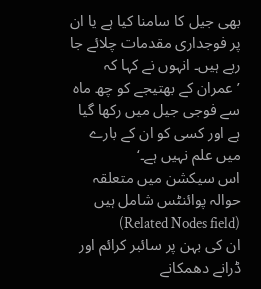بھی جیل کا سامنا کیا ہے یا ان پر فوجداری مقدمات چلائے جا رہے ہیں۔ انہوں نے کہا کہ ’عمران کے بھتیجے کو چھ ماہ سے فوجی جیل میں رکھا گیا ہے اور کسی کو ان کے بارے میں علم نہیں ہے۔‘
اس سیکشن میں متعلقہ حوالہ پوائنٹس شامل ہیں (Related Nodes field)
ان کی بہن پر سائبر کرائم اور ڈرانے دھمکانے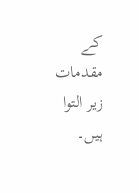کے مقدمات زیر التوا ہیں۔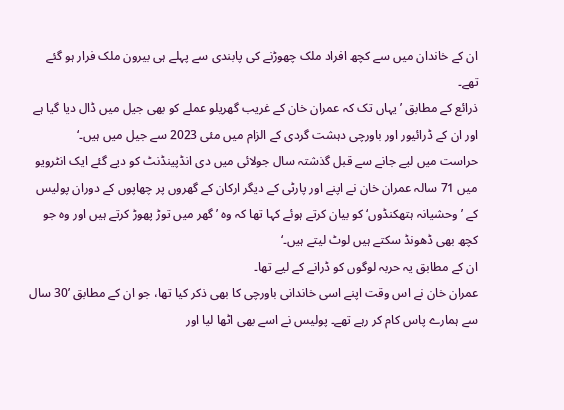ان کے خاندان میں سے کچھ افراد ملک چھوڑنے کی پابندی سے پہلے ہی بیرون ملک فرار ہو گئے تھے۔
ذرائع کے مطابق ’یہاں تک کہ عمران خان کے غریب گھریلو عملے کو بھی جیل میں ڈال دیا گیا ہے اور ان کے ڈرائیور اور باورچی دہشت گردی کے الزام میں مئی 2023 سے جیل میں ہیں۔‘
حراست میں لیے جانے سے قبل گذشتہ سال جولائی میں دی انڈپینڈنٹ کو دیے گئے ایک انٹرویو میں 71 سالہ عمران خان نے اپنے اور پارٹی کے دیگر ارکان کے گھروں پر چھاپوں کے دوران پولیس کے ’وحشیانہ ہتھکنڈوں‘ کو بیان کرتے ہوئے کہا تھا کہ وہ ’گھر میں توڑ پھوڑ کرتے ہیں اور وہ جو کچھ بھی ڈھونڈ سکتے ہیں لوٹ لیتے ہیں۔‘
ان کے مطابق یہ حربہ لوگوں کو ڈرانے کے لیے تھا۔
عمران خان نے اس وقت اپنے اسی خاندانی باورچی کا بھی ذکر کیا تھا، جو ان کے مطابق ’30 سال سے ہمارے پاس کام کر رہے تھے۔ پولیس نے اسے بھی اٹھا لیا اور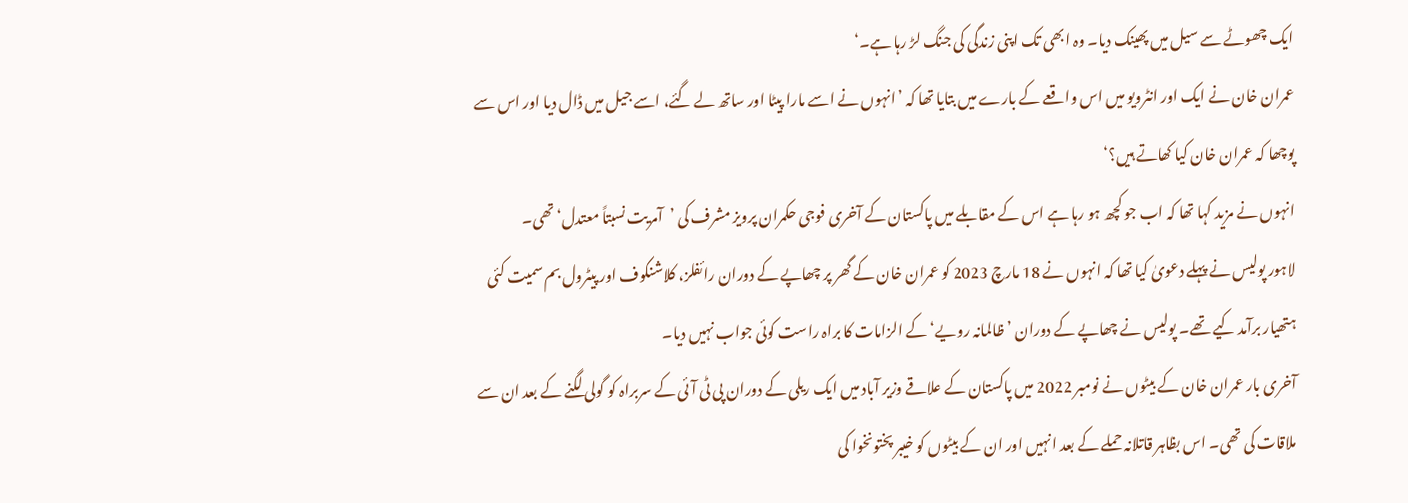ایک چھوٹے سے سیل میں پھینک دیا۔ وہ ابھی تک اپنی زندگی کی جنگ لڑ رہا ہے۔‘
عمران خان نے ایک اور انٹرویو میں اس واقعے کے بارے میں بتایا تھا کہ ’انہوں نے اسے مارا پیٹا اور ساتھ لے گئے، اسے جیل میں ڈال دیا اور اس سے پوچھا کہ عمران خان کیا کھاتے ہیں؟‘
انہوں نے مزید کہا تھا کہ اب جو کچھ ہو رہا ہے اس کے مقابلے میں پاکستان کے آخری فوجی حکمران پرویز مشرف کی ’آمریت نسبتاً معتدل‘ تھی۔
لاہور پولیس نے پہلے دعویٰ کیا تھا کہ انہوں نے 18 مارچ 2023 کو عمران خان کے گھر پر چھاپے کے دوران رائفلز، کلاشنکوف اور پیٹرول بم سمیت کئی ہتھیار برآمد کیے تھے۔ پولیس نے چھاپے کے دوران ’ظالمانہ رویے‘ کے الزامات کا براہ راست کوئی جواب نہیں دیا۔
آخری بار عمران خان کے بیٹوں نے نومبر 2022 میں پاکستان کے علاقے وزیر آباد میں ایک ریلی کے دوران پی ٹی آئی کے سربراہ کو گولی لگنے کے بعد ان سے ملاقات کی تھی۔ اس بظاہر قاتلانہ حملے کے بعد انہیں اور ان کے بیٹوں کو خیبر پختونخوا کی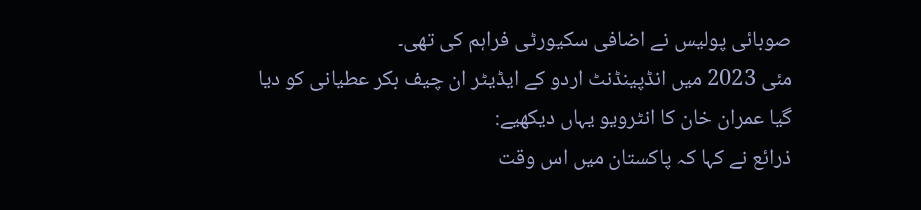صوبائی پولیس نے اضافی سکیورٹی فراہم کی تھی۔
مئی 2023 میں انڈپینڈنٹ اردو کے ایڈیٹر ان چیف بکر عطیانی کو دیا گیا عمران خان کا انٹرویو یہاں دیکھیے:
ذرائع نے کہا کہ پاکستان میں اس وقت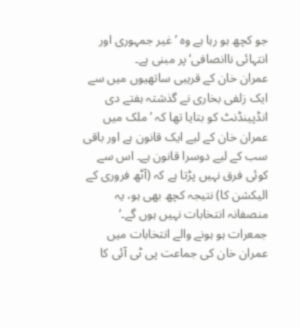جو کچھ ہو رہا ہے وہ ’غیر جمہوری اور انتہائی ناانصافی‘ پر مبنی ہے۔
عمران خان کے قریبی ساتھیوں میں سے ایک زلفی بخاری نے گذشتہ ہفتے دی انڈپینڈنٹ کو بتایا تھا کہ ’ملک میں عمران خان کے لیے ایک قانون ہے اور باقی سب کے لیے دوسرا قانون ہے۔ اس سے کوئی فرق نہیں پڑتا ہے کہ (آٹھ فروری کے الیکشن کا) نتیجہ کچھ بھی ہو، یہ منصفانہ انتخابات نہیں ہوں گے۔‘
جمعرات ہو ہونے والے انتخابات میں عمران خان کی جماعت پی ٹی آئی کا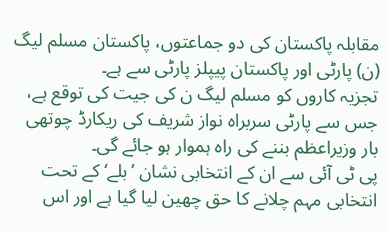مقابلہ پاکستان کی دو جماعتوں، پاکستان مسلم لیگ (ن) پارٹی اور پاکستان پیپلز پارٹی سے ہے۔
تجزیہ کاروں کو مسلم لیگ ن کی جیت کی توقع ہے، جس سے پارٹی سربراہ نواز شریف کی ریکارڈ چوتھی بار وزیراعظم بننے کی راہ ہموار ہو جائے گی۔
پی ٹی آئی سے ان کے انتخابی نشان ’بلے‘ کے تحت انتخابی مہم چلانے کا حق چھین لیا گیا ہے اور اس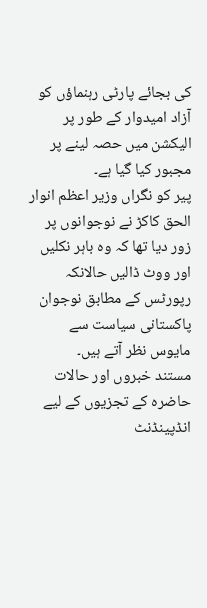کی بجائے پارٹی رہنماؤں کو آزاد امیدوار کے طور پر الیکشن میں حصہ لینے پر مجبور کیا گیا ہے۔
پیر کو نگراں وزیر اعظم انوار الحق کاکڑ نے نوجوانوں پر زور دیا تھا کہ وہ باہر نکلیں اور ووٹ ڈالیں حالانکہ رپورٹس کے مطابق نوجوان پاکستانی سیاست سے مایوس نظر آتے ہیں۔
مستند خبروں اور حالات حاضرہ کے تجزیوں کے لیے انڈپینڈنٹ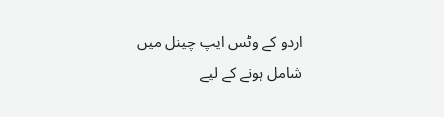اردو کے وٹس ایپ چینل میں شامل ہونے کے لیے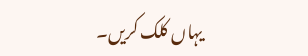یہاں کلک کریں۔